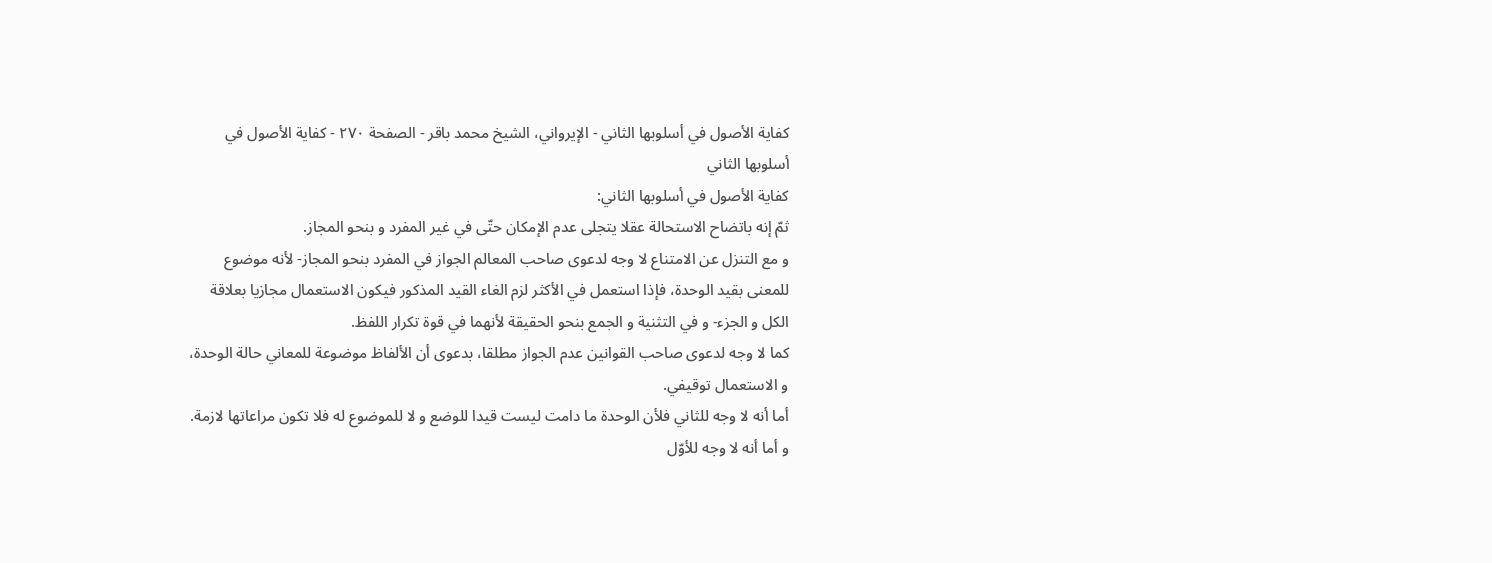كفاية الأصول في أسلوبها الثاني - الإيرواني، الشيخ محمد باقر - الصفحة ٢٧٠ - كفاية الأصول في أسلوبها الثاني
كفاية الأصول في أسلوبها الثاني:
ثمّ إنه باتضاح الاستحالة عقلا يتجلى عدم الإمكان حتّى في غير المفرد و بنحو المجاز.
و مع التنزل عن الامتناع لا وجه لدعوى صاحب المعالم الجواز في المفرد بنحو المجاز- لأنه موضوع للمعنى بقيد الوحدة، فإذا استعمل في الأكثر لزم الغاء القيد المذكور فيكون الاستعمال مجازيا بعلاقة الكل و الجزء- و في التثنية و الجمع بنحو الحقيقة لأنهما في قوة تكرار اللفظ.
كما لا وجه لدعوى صاحب القوانين عدم الجواز مطلقا، بدعوى أن الألفاظ موضوعة للمعاني حالة الوحدة، و الاستعمال توقيفي.
أما أنه لا وجه للثاني فلأن الوحدة ما دامت ليست قيدا للوضع و لا للموضوع له فلا تكون مراعاتها لازمة.
و أما أنه لا وجه للأوّل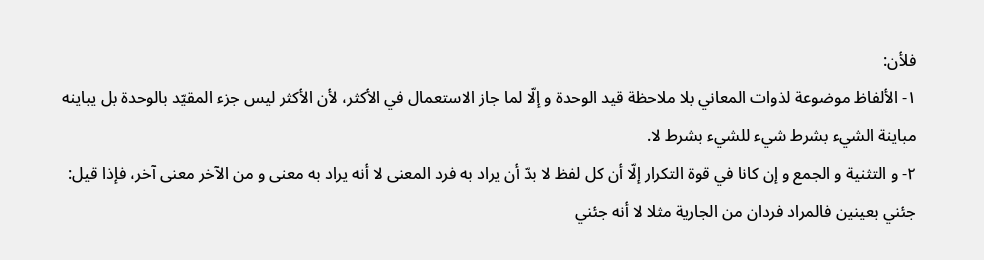فلأن:
١- الألفاظ موضوعة لذوات المعاني بلا ملاحظة قيد الوحدة و إلّا لما جاز الاستعمال في الأكثر، لأن الأكثر ليس جزء المقيّد بالوحدة بل يباينه مباينة الشيء بشرط شيء للشيء بشرط لا.
٢- و التثنية و الجمع و إن كانا في قوة التكرار إلّا أن كل لفظ لا بدّ أن يراد به فرد المعنى لا أنه يراد به معنى و من الآخر معنى آخر، فإذا قيل: جئني بعينين فالمراد فردان من الجارية مثلا لا أنه جئني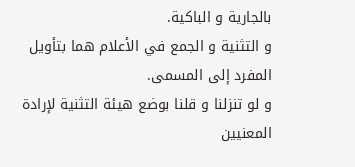بالجارية و الباكية.
و التثنية و الجمع في الأعلام هما بتأويل المفرد إلى المسمى.
و لو تنزلنا و قلنا بوضع هيئة التثنية لإرادة المعنيين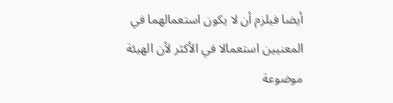أيضا فيلزم أن لا يكون استعمالهما في المعنيين استعمالا في الأكثر لأن الهيئة موضوعة